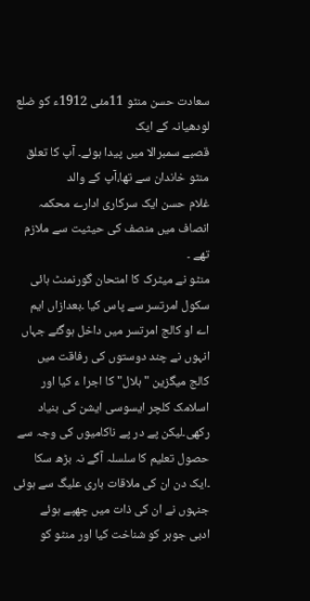سعادت حسن منٹو 11مئی 1912ء کو ضلع لودھیانہ کے ایک
قصبے سمبرالا میں پیدا ہوئے۔ آپ کا تعلق منٹو خاندان سے تھا،آپ کے والد
غلام حسن ایک سرکاری ادارے محکمہ انصاف میں منصف کی حیثیت سے ملازم تھے ۔
منٹو نے میٹرک کا امتحان گورنمنٹ ہائی سکول امرتسر سے پاس کیا ۔بعدازاں ایم
اے او کالج امرتسر میں داخل ہوگئے جہاں انہوں نے چند دوستوں کی رفاقت میں
کالج میگزین "ہلال"کا اجرا ء کیا اور اسلامک کلچر ایسوسی ایشن کی بنیاد
رکھی۔لیکن پے در پے ناکامیوں کی وجہ سے حصول تعلیم کا سلسلہ آگے نہ بڑھ سکا
۔ایک دن ان کی ملاقات باری علیگ سے ہوئی جنہوں نے ان کی ذات میں چھپے ہوئے
ادبی جوہر کو شناخت کیا اور منٹو کو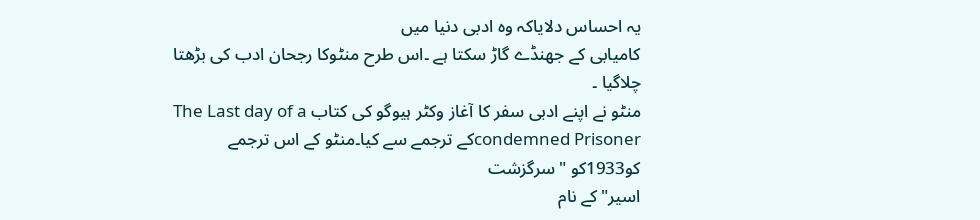یہ احساس دلایاکہ وہ ادبی دنیا میں
کامیابی کے جھنڈے گاڑ سکتا ہے ۔اس طرح منٹوکا رجحان ادب کی بڑھتا چلاگیا ۔
منٹو نے اپنے ادبی سفر کا آغاز وکٹر ہیوگو کی کتاب The Last day of a
condemned Prisonerکے ترجمے سے کیا۔منٹو کے اس ترجمے کو1933کو "سرگزشت
اسیر"کے نام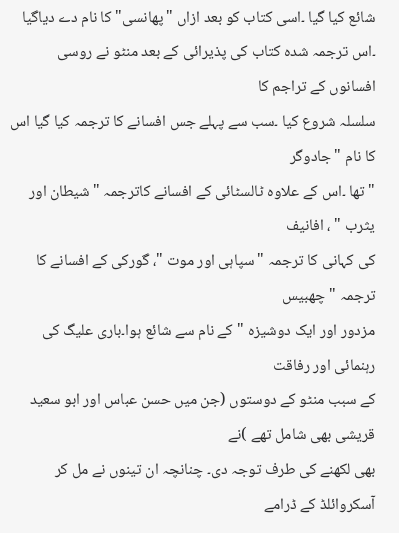شائع کیا گیا ۔اسی کتاب کو بعد ازاں "پھانسی" کا نام دے دیاگیا
۔اس ترجمہ شدہ کتاب کی پذیرائی کے بعد منٹو نے روسی افسانوں کے تراجم کا
سلسلہ شروع کیا ۔سب سے پہلے جس افسانے کا ترجمہ کیا گیا اس کا نام "جادوگر
" تھا ۔اس کے علاوہ ٹالسٹائی کے افسانے کاترجمہ "شیطان اور یثرب " ، افانیف
کی کہانی کا ترجمہ "سپاہی اور موت "، گورکی کے افسانے کا ترجمہ "چھبیس
مزدور اور ایک دوشیزہ "کے نام سے شائع ہوا۔باری علیگ کی رہنمائی اور رفاقت
کے سبب منٹو کے دوستوں (جن میں حسن عباس اور ابو سعید قریشی بھی شامل تھے )نے
بھی لکھنے کی طرف توجہ دی۔ چنانچہ ان تینوں نے مل کر آسکروائلڈ کے ڈرامے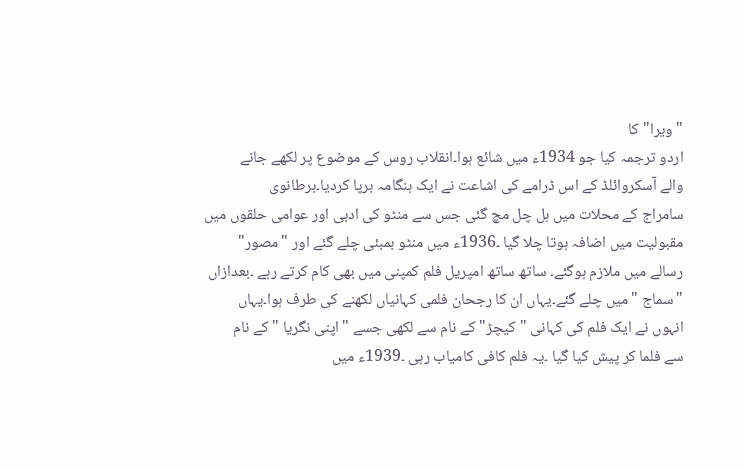"ویرا"کا
اردو ترجمہ کیا جو 1934ء میں شائع ہوا۔انقلاب روس کے موضوع پر لکھے جانے
والے آسکروائلڈ کے اس ڈرامے کی اشاعت نے ایک ہنگامہ برپا کردیا۔برطانوی
سامراج کے محلات میں ہل چل مچ گئی جس سے منٹو کی ادبی اور عوامی حلقوں میں
مقبولیت میں اضافہ ہوتا چلا گیا ۔1936ء میں منٹو بمبئی چلے گئے اور "مصور"
رسالے میں ملازم ہوگئے۔ ساتھ ساتھ امپریل فلم کمپنی میں بھی کام کرتے رہے ۔بعدازاں
"سماج "میں چلے گئے۔یہاں ان کا رجحان فلمی کہانیاں لکھنے کی طرف ہوا۔یہاں
انہوں نے ایک فلم کی کہانی "کیچڑ" کے نام سے لکھی جسے "اپنی نگریا "کے نام
سے فلما کر پیش کیا گیا ۔یہ فلم کافی کامیاب رہی ۔1939ء میں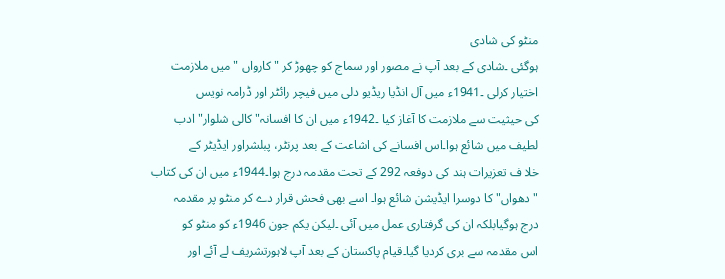منٹو کی شادی
ہوگئی ۔شادی کے بعد آپ نے مصور اور سماج کو چھوڑ کر "کارواں "میں ملازمت
اختیار کرلی ۔1941ء میں آل انڈیا ریڈیو دلی میں فیچر رائٹر اور ڈرامہ نویس
کی حیثیت سے ملازمت کا آغاز کیا ۔1942ء میں ان کا افسانہ" کالی شلوار" ادب
لطیف میں شائع ہوا۔اس افسانے کی اشاعت کے بعد پرنٹر، پبلشراور ایڈیٹر کے
خلا ف تعزیرات ہند کی دوفعہ 292 کے تحت مقدمہ درج ہوا۔1944ء میں ان کی کتاب
"دھواں" کا دوسرا ایڈیشن شائع ہوا۔ اسے بھی فحش قرار دے کر منٹو پر مقدمہ
درج ہوگیابلکہ ان کی گرفتاری عمل میں آئی ۔لیکن یکم جون 1946ء کو منٹو کو
اس مقدمہ سے بری کردیا گیا۔قیام پاکستان کے بعد آپ لاہورتشریف لے آئے اور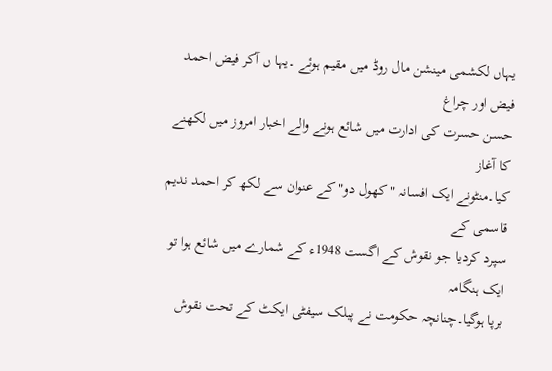یہاں لکشمی مینشن مال روڈ میں مقیم ہوئے ۔یہا ں آکر فیض احمد فیض اور چراغ
حسن حسرت کی ادارت میں شائع ہونے والے اخبار امروز میں لکھنے کا آغاز
کیا۔منٹونے ایک افسانہ "کھول دو"کے عنوان سے لکھ کر احمد ندیم قاسمی کے
سپرد کردیا جو نقوش کے اگست 1948ء کے شمارے میں شائع ہوا تو ایک ہنگامہ
برپا ہوگیا۔چنانچہ حکومت نے پبلک سیفٹی ایکٹ کے تحت نقوش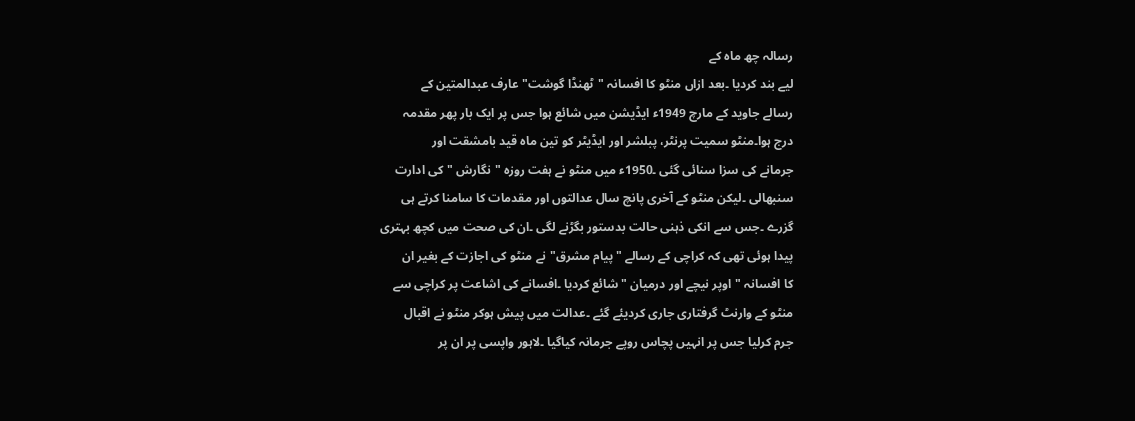رسالہ چھ ماہ کے
لیے بند کردیا ۔بعد ازاں منٹو کا افسانہ "ٹھنڈا گوشت" عارف عبدالمتین کے
رسالے جاوید کے مارچ 1949ء ایڈیشن میں شائع ہوا جس پر ایک بار پھر مقدمہ
درج ہوا۔منٹو سمیت پرنٹر، پبلشر اور ایڈیٹر کو تین ماہ قید بامشقت اور
جرمانے کی سزا سنائی گئی ۔1950ء میں منٹو نے ہفت روزہ "نگارش "کی ادارت
سنبھالی ۔لیکن منٹو کے آخری پانچ سال عدالتوں اور مقدمات کا سامنا کرتے ہی
گزرے ۔جس سے انکی ذہنی حالت بدستور بگڑنے لگی ۔ان کی صحت میں کچھ بہتری
پیدا ہوئی تھی کہ کراچی کے رسالے "پیام مشرق"نے منٹو کی اجازت کے بغیر ان
کا افسانہ "اوپر نیچے اور درمیان "شائع کردیا ۔افسانے کی اشاعت پر کراچی سے
منٹو کے وارنٹ گرفتاری جاری کردیئے گئے ۔عدالت میں پیش ہوکر منٹو نے اقبال
جرم کرلیا جس پر انہیں پچاس روپے جرمانہ کیاگیا ۔لاہور واپسی پر ان پر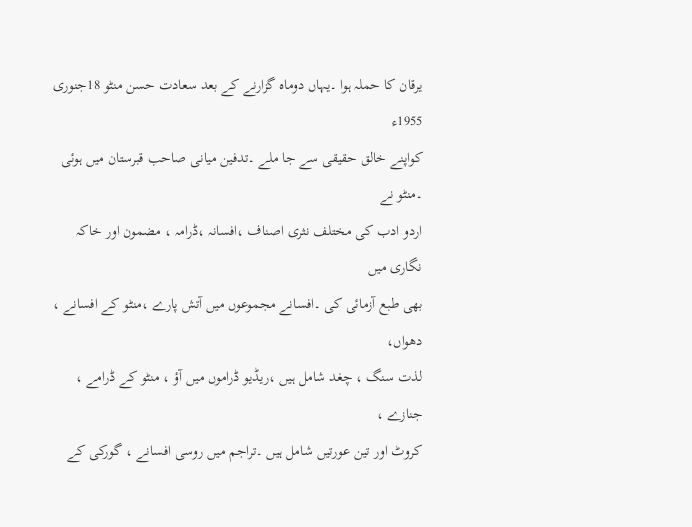یرقان کا حملہ ہوا ۔یہاں دوماہ گزارنے کے بعد سعادت حسن منٹو 18جنوری 1955ء
کواپنے خالق حقیقی سے جا ملے ۔تدفین میانی صاحب قبرستان میں ہوئی ۔منٹو نے
اردو ادب کی مختلف نثری اصناف ،افسانہ ،ڈرامہ ، مضمون اور خاکہ نگاری میں
بھی طبع آزمائی کی ۔افسانے مجموعوں میں آتش پارے ،منٹو کے افسانے ، دھواں،
لذت سنگ ، چغد شامل ہیں ،ریڈیو ڈراموں میں آؤ ، منٹو کے ڈرامے ، جنازے ،
کروٹ اور تین عورتیں شامل ہیں ۔تراجم میں روسی افسانے ، گورکی کے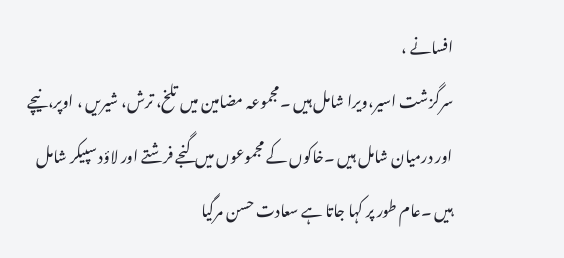افسانے ،
سرگزشت اسیر،ویرا شامل ہیں ۔مجموعہ مضامین میں تلخ، ترش، شیریں ، اوپر،نیچے
اور درمیان شامل ہیں ۔خاکوں کے مجموعوں میں گنجے فرشتے اور لاؤد سپیکر شامل
ہیں ۔عام طور پر کہا جاتا ہے سعادت حسن مرگیا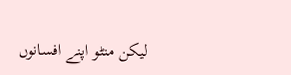لیکن منٹو اپنے افسانوں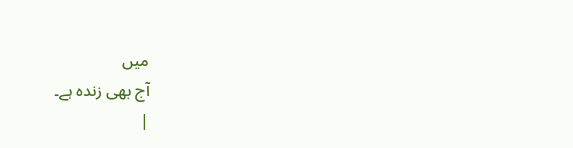میں
آج بھی زندہ ہے۔
|